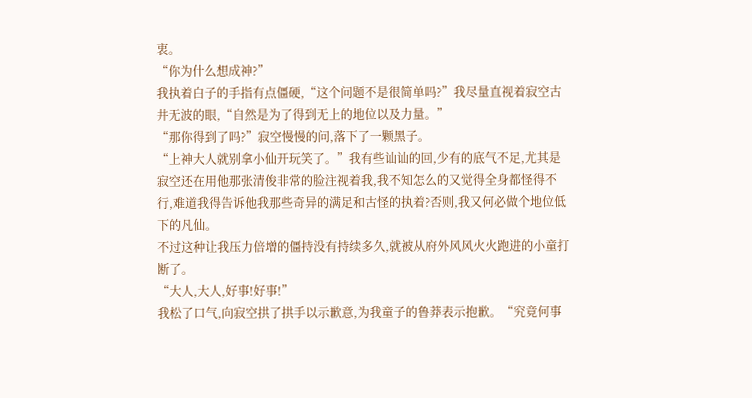衷。
“你为什么想成神?”
我执着白子的手指有点僵硬,“这个问题不是很简单吗?”我尽量直视着寂空古井无波的眼,“自然是为了得到无上的地位以及力量。”
“那你得到了吗?”寂空慢慢的问,落下了一颗黑子。
“上神大人就别拿小仙开玩笑了。”我有些讪讪的回,少有的底气不足,尤其是寂空还在用他那张清俊非常的脸注视着我,我不知怎么的又觉得全身都怪得不行,难道我得告诉他我那些奇异的满足和古怪的执着?否则,我又何必做个地位低下的凡仙。
不过这种让我压力倍增的僵持没有持续多久,就被从府外风风火火跑进的小童打断了。
“大人,大人,好事!好事!”
我松了口气,向寂空拱了拱手以示歉意,为我童子的鲁莽表示抱歉。“究竟何事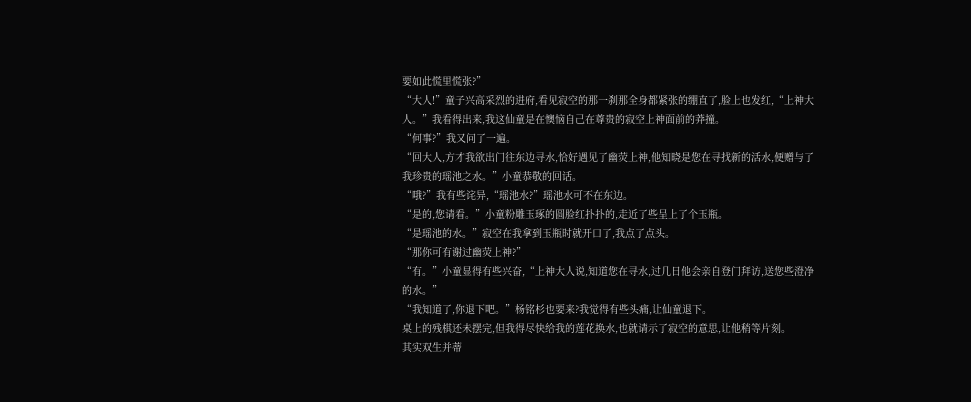要如此慌里慌张?”
“大人!”童子兴高采烈的进府,看见寂空的那一刹那全身都紧张的绷直了,脸上也发红,“上神大人。”我看得出来,我这仙童是在懊恼自己在尊贵的寂空上神面前的莽撞。
“何事?”我又问了一遍。
“回大人,方才我欲出门往东边寻水,恰好遇见了幽荧上神,他知晓是您在寻找新的活水,便赠与了我珍贵的瑶池之水。”小童恭敬的回话。
“哦?”我有些诧异,“瑶池水?”瑶池水可不在东边。
“是的,您请看。”小童粉雕玉琢的圆脸红扑扑的,走近了些呈上了个玉瓶。
“是瑶池的水。”寂空在我拿到玉瓶时就开口了,我点了点头。
“那你可有谢过幽荧上神?”
“有。”小童显得有些兴奋,“上神大人说,知道您在寻水,过几日他会亲自登门拜访,送您些澄净的水。”
“我知道了,你退下吧。”杨铭杉也要来?我觉得有些头痛,让仙童退下。
桌上的残棋还未摆完,但我得尽快给我的莲花换水,也就请示了寂空的意思,让他稍等片刻。
其实双生并蒂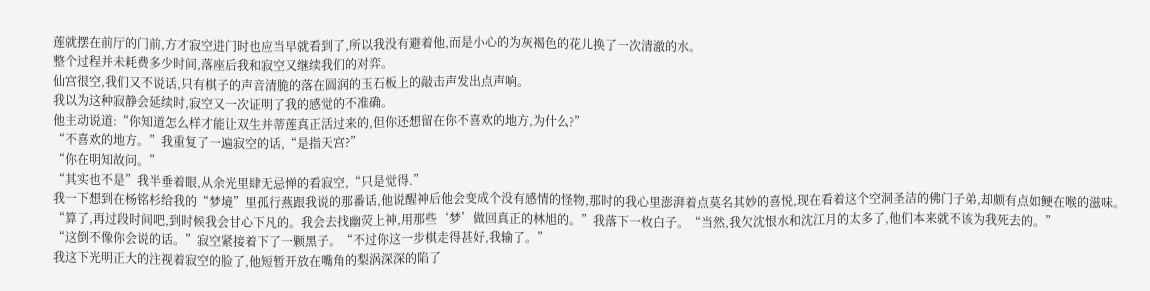莲就摆在前厅的门前,方才寂空进门时也应当早就看到了,所以我没有避着他,而是小心的为灰褐色的花儿换了一次清澈的水。
整个过程并未耗费多少时间,落座后我和寂空又继续我们的对弈。
仙宫很空,我们又不说话,只有棋子的声音清脆的落在圆润的玉石板上的敲击声发出点声响。
我以为这种寂静会延续时,寂空又一次证明了我的感觉的不准确。
他主动说道:“你知道怎么样才能让双生并蒂莲真正活过来的,但你还想留在你不喜欢的地方,为什么?”
“不喜欢的地方。”我重复了一遍寂空的话,“是指天宫?”
“你在明知故问。”
“其实也不是”我半垂着眼,从余光里肆无忌惮的看寂空,“只是觉得.”
我一下想到在杨铭杉给我的“梦境”里孤行燕跟我说的那番话,他说醒神后他会变成个没有感情的怪物,那时的我心里澎湃着点莫名其妙的喜悦,现在看着这个空洞圣洁的佛门子弟,却颇有点如鲠在喉的滋味。
“算了,再过段时间吧,到时候我会甘心下凡的。我会去找幽荧上神,用那些‘梦’做回真正的林旭的。”我落下一枚白子。“当然,我欠沈恨水和沈江月的太多了,他们本来就不该为我死去的。”
“这倒不像你会说的话。”寂空紧接着下了一颗黑子。“不过你这一步棋走得甚好,我输了。”
我这下光明正大的注视着寂空的脸了,他短暂开放在嘴角的梨涡深深的陷了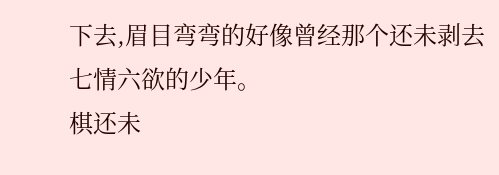下去,眉目弯弯的好像曾经那个还未剥去七情六欲的少年。
棋还未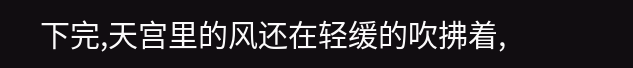下完,天宫里的风还在轻缓的吹拂着,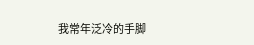我常年泛冷的手脚